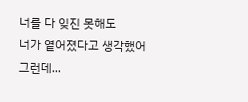너를 다 잊진 못해도
너가 옅어졌다고 생각했어
그런데...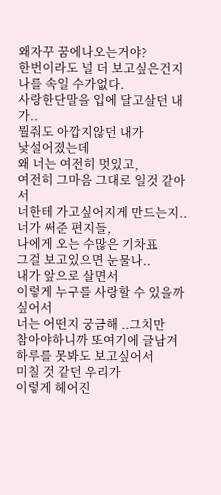왜자꾸 꿈에나오는거야?
한번이라도 널 더 보고싶은건지
나를 속일 수가없다.
사랑한단말을 입에 달고살던 내가..
뭘줘도 아깝지않던 내가
낯설어졌는데
왜 너는 여전히 멋있고,
여전히 그마음 그대로 일것 같아서
너한테 가고싶어지게 만드는지..
너가 써준 편지들,
나에게 오는 수많은 기차표
그걸 보고있으면 눈물나..
내가 앞으로 살면서
이렇게 누구를 사랑할 수 있을까 싶어서
너는 어떤지 궁금해 ..그치만
참아야하니까 또여기에 글남겨
하루를 못봐도 보고싶어서
미칠 것 같던 우리가
이렇게 헤어진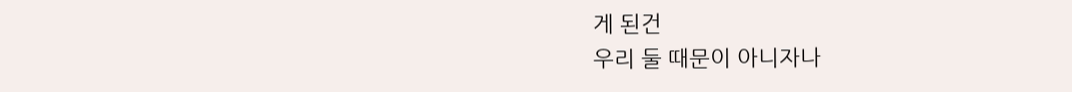게 된건
우리 둘 때문이 아니자나